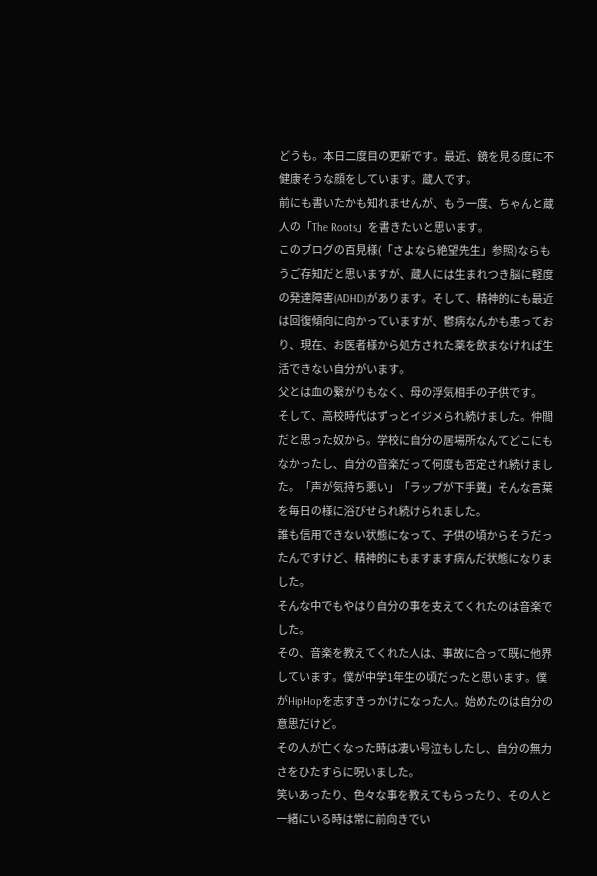どうも。本日二度目の更新です。最近、鏡を見る度に不健康そうな顔をしています。蔵人です。
前にも書いたかも知れませんが、もう一度、ちゃんと蔵人の「The Roots」を書きたいと思います。
このブログの百見様(「さよなら絶望先生」参照)ならもうご存知だと思いますが、蔵人には生まれつき脳に軽度の発達障害(ADHD)があります。そして、精神的にも最近は回復傾向に向かっていますが、鬱病なんかも患っており、現在、お医者様から処方された薬を飲まなければ生活できない自分がいます。
父とは血の繋がりもなく、母の浮気相手の子供です。
そして、高校時代はずっとイジメられ続けました。仲間だと思った奴から。学校に自分の居場所なんてどこにもなかったし、自分の音楽だって何度も否定され続けました。「声が気持ち悪い」「ラップが下手糞」そんな言葉を毎日の様に浴びせられ続けられました。
誰も信用できない状態になって、子供の頃からそうだったんですけど、精神的にもますます病んだ状態になりました。
そんな中でもやはり自分の事を支えてくれたのは音楽でした。
その、音楽を教えてくれた人は、事故に合って既に他界しています。僕が中学1年生の頃だったと思います。僕がHipHopを志すきっかけになった人。始めたのは自分の意思だけど。
その人が亡くなった時は凄い号泣もしたし、自分の無力さをひたすらに呪いました。
笑いあったり、色々な事を教えてもらったり、その人と一緒にいる時は常に前向きでい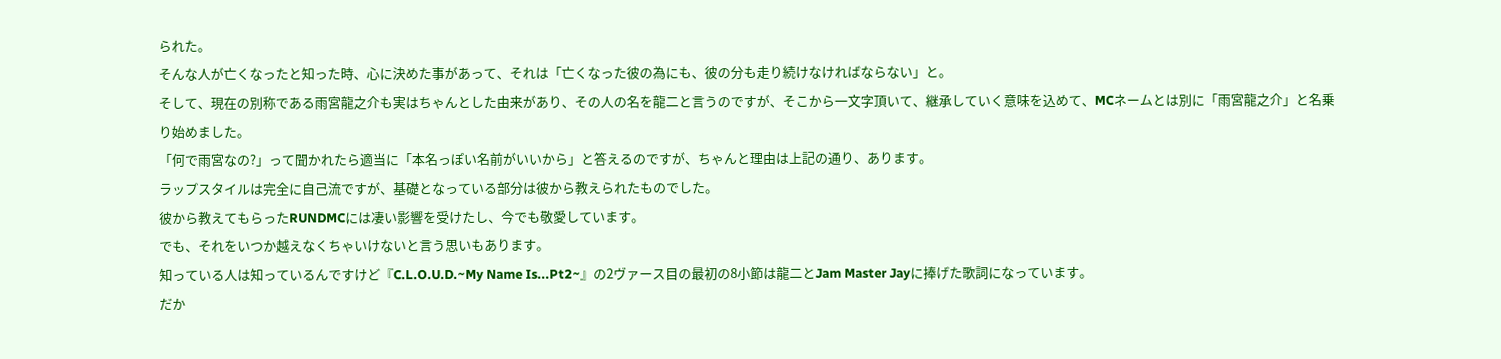られた。
そんな人が亡くなったと知った時、心に決めた事があって、それは「亡くなった彼の為にも、彼の分も走り続けなければならない」と。
そして、現在の別称である雨宮龍之介も実はちゃんとした由来があり、その人の名を龍二と言うのですが、そこから一文字頂いて、継承していく意味を込めて、MCネームとは別に「雨宮龍之介」と名乗り始めました。
「何で雨宮なの?」って聞かれたら適当に「本名っぽい名前がいいから」と答えるのですが、ちゃんと理由は上記の通り、あります。
ラップスタイルは完全に自己流ですが、基礎となっている部分は彼から教えられたものでした。
彼から教えてもらったRUNDMCには凄い影響を受けたし、今でも敬愛しています。
でも、それをいつか越えなくちゃいけないと言う思いもあります。
知っている人は知っているんですけど『C.L.O.U.D.~My Name Is...Pt2~』の2ヴァース目の最初の8小節は龍二とJam Master Jayに捧げた歌詞になっています。
だか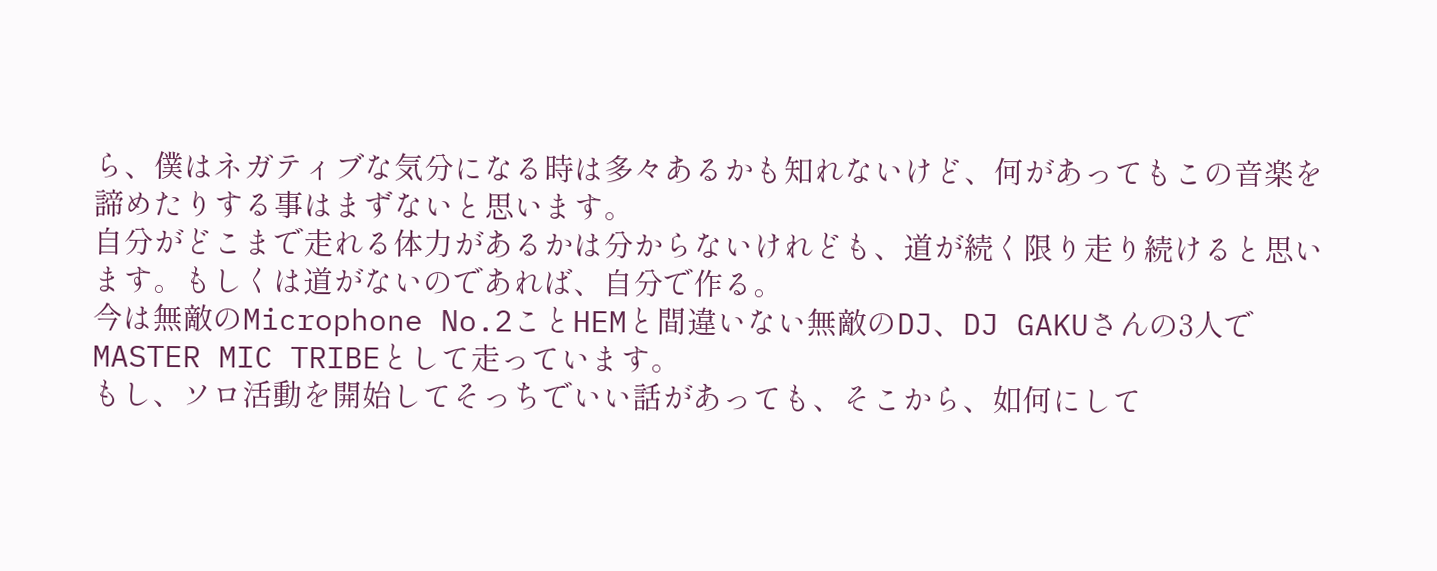ら、僕はネガティブな気分になる時は多々あるかも知れないけど、何があってもこの音楽を諦めたりする事はまずないと思います。
自分がどこまで走れる体力があるかは分からないけれども、道が続く限り走り続けると思います。もしくは道がないのであれば、自分で作る。
今は無敵のMicrophone No.2ことHEMと間違いない無敵のDJ、DJ GAKUさんの3人でMASTER MIC TRIBEとして走っています。
もし、ソロ活動を開始してそっちでいい話があっても、そこから、如何にして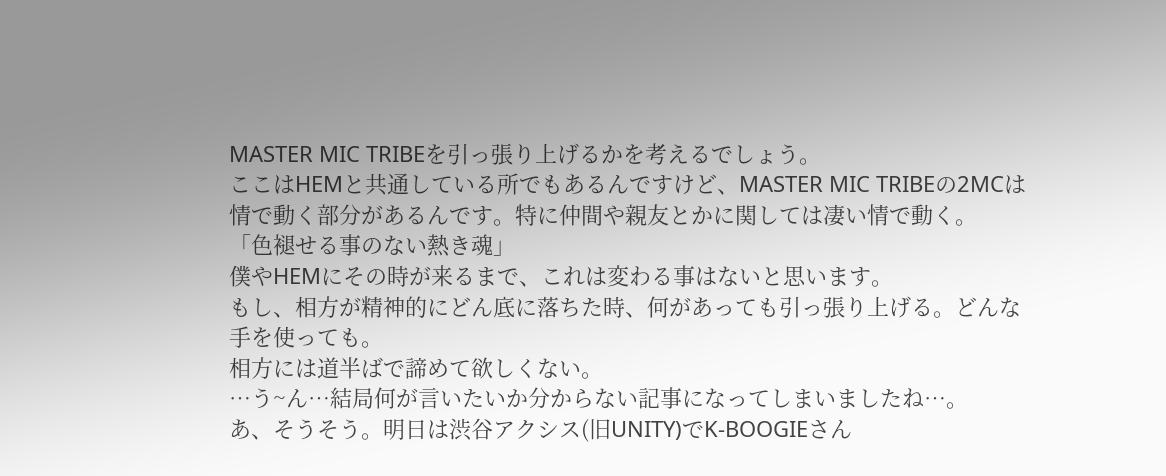MASTER MIC TRIBEを引っ張り上げるかを考えるでしょう。
ここはHEMと共通している所でもあるんですけど、MASTER MIC TRIBEの2MCは情で動く部分があるんです。特に仲間や親友とかに関しては凄い情で動く。
「色褪せる事のない熱き魂」
僕やHEMにその時が来るまで、これは変わる事はないと思います。
もし、相方が精神的にどん底に落ちた時、何があっても引っ張り上げる。どんな手を使っても。
相方には道半ばで諦めて欲しくない。
…う~ん…結局何が言いたいか分からない記事になってしまいましたね…。
あ、そうそう。明日は渋谷アクシス(旧UNITY)でK-BOOGIEさん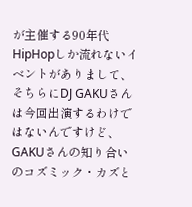が主催する90年代HipHopしか流れないイベントがありまして、そちらにDJ GAKUさんは今回出演するわけではないんですけど、GAKUさんの知り合いのコズミック・カズと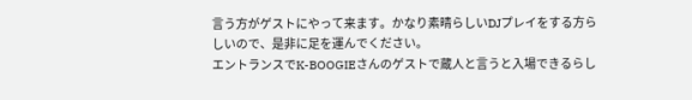言う方がゲストにやって来ます。かなり素晴らしいDJプレイをする方らしいので、是非に足を運んでください。
エントランスでK-BOOGIEさんのゲストで蔵人と言うと入場できるらし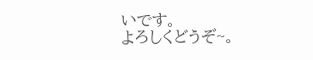いです。
よろしくどうぞ~。